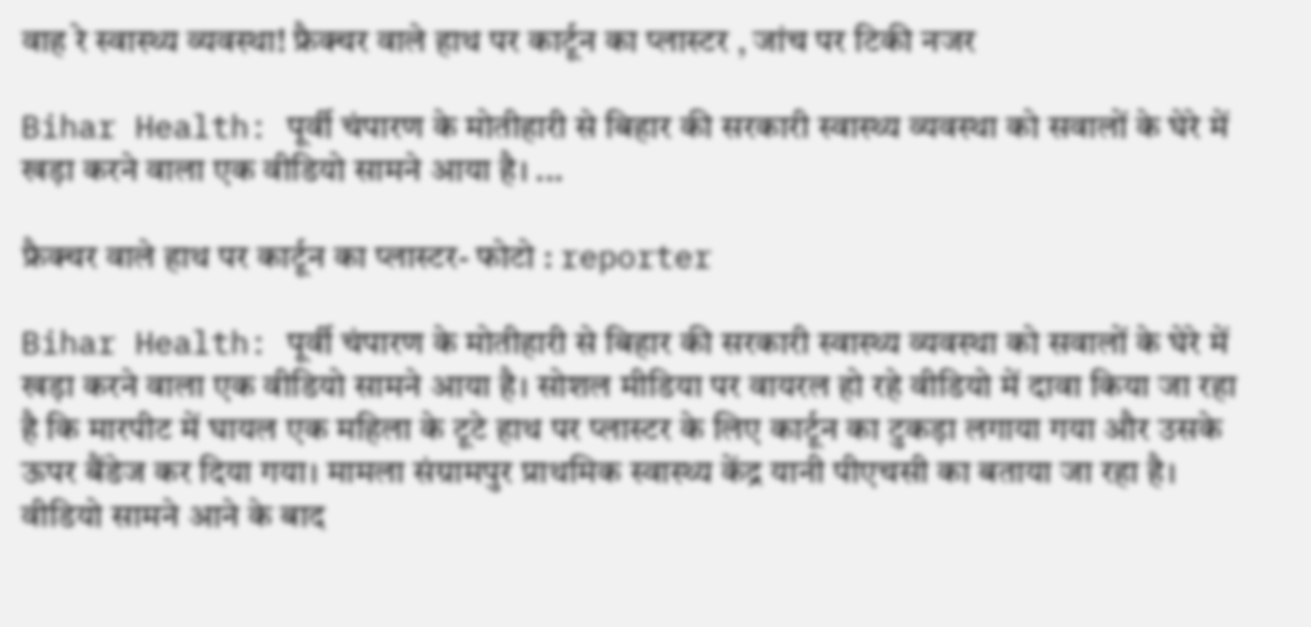वाह रे स्वास्थ्य व्यवस्था! फ्रैक्चर वाले हाथ पर कार्टून का प्लास्टर , जांच पर टिकी नजर

Bihar Health: पूर्वी चंपारण के मोतीहारी से बिहार की सरकारी स्वास्थ्य व्यवस्था को सवालों के घेरे में खड़ा करने वाला एक वीडियो सामने आया है। ...

फ्रैक्चर वाले हाथ पर कार्टून का प्लास्टर- फोटो : reporter

Bihar Health: पूर्वी चंपारण के मोतीहारी से बिहार की सरकारी स्वास्थ्य व्यवस्था को सवालों के घेरे में खड़ा करने वाला एक वीडियो सामने आया है। सोशल मीडिया पर वायरल हो रहे वीडियो में दावा किया जा रहा है कि मारपीट में घायल एक महिला के टूटे हाथ पर प्लास्टर के लिए कार्टून का टुकड़ा लगाया गया और उसके ऊपर बैंडेज कर दिया गया। मामला संग्रामपुर प्राथमिक स्वास्थ्य केंद्र यानी पीएचसी का बताया जा रहा है। वीडियो सामने आने के बाद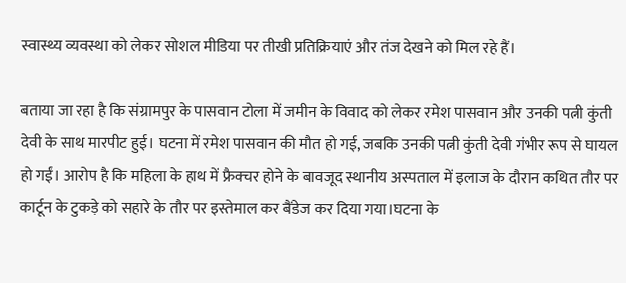स्वास्थ्य व्यवस्था को लेकर सोशल मीडिया पर तीखी प्रतिक्रियाएं और तंज देखने को मिल रहे हैं।

बताया जा रहा है कि संग्रामपुर के पासवान टोला में जमीन के विवाद को लेकर रमेश पासवान और उनकी पत्नी कुंती देवी के साथ मारपीट हुई। घटना में रमेश पासवान की मौत हो गई, जबकि उनकी पत्नी कुंती देवी गंभीर रूप से घायल हो गईं। आरोप है कि महिला के हाथ में फ्रैक्चर होने के बावजूद स्थानीय अस्पताल में इलाज के दौरान कथित तौर पर कार्टून के टुकड़े को सहारे के तौर पर इस्तेमाल कर बैंडेज कर दिया गया।घटना के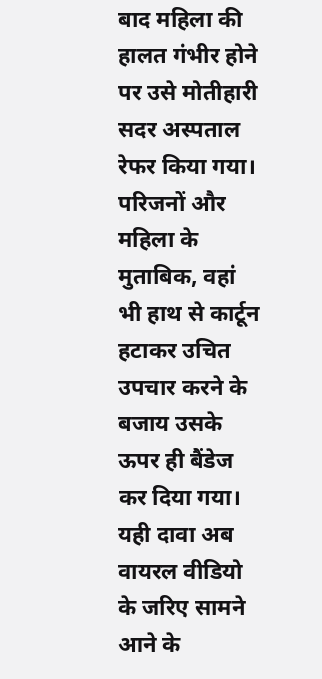बाद महिला की हालत गंभीर होने पर उसे मोतीहारी सदर अस्पताल रेफर किया गया। परिजनों और महिला के मुताबिक, वहां भी हाथ से कार्टून हटाकर उचित उपचार करने के बजाय उसके ऊपर ही बैंडेज कर दिया गया। यही दावा अब वायरल वीडियो के जरिए सामने आने के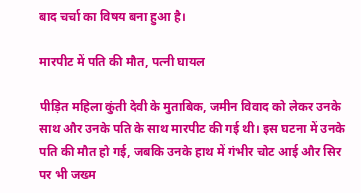बाद चर्चा का विषय बना हुआ है।

मारपीट में पति की मौत, पत्नी घायल

पीड़ित महिला कुंती देवी के मुताबिक, जमीन विवाद को लेकर उनके साथ और उनके पति के साथ मारपीट की गई थी। इस घटना में उनके पति की मौत हो गई, जबकि उनके हाथ में गंभीर चोट आई और सिर पर भी जख्म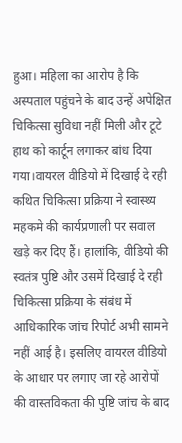हुआ। महिला का आरोप है कि अस्पताल पहुंचने के बाद उन्हें अपेक्षित चिकित्सा सुविधा नहीं मिली और टूटे हाथ को कार्टून लगाकर बांध दिया गया।वायरल वीडियो में दिखाई दे रही कथित चिकित्सा प्रक्रिया ने स्वास्थ्य महकमे की कार्यप्रणाली पर सवाल खड़े कर दिए हैं। हालांकि, वीडियो की स्वतंत्र पुष्टि और उसमें दिखाई दे रही चिकित्सा प्रक्रिया के संबंध में आधिकारिक जांच रिपोर्ट अभी सामने नहीं आई है। इसलिए वायरल वीडियो के आधार पर लगाए जा रहे आरोपों की वास्तविकता की पुष्टि जांच के बाद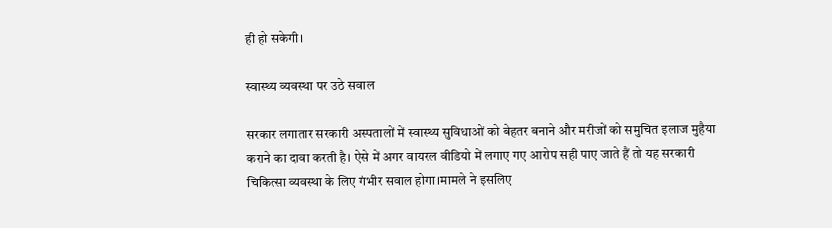ही हो सकेगी।

स्वास्थ्य व्यवस्था पर उठे सवाल

सरकार लगातार सरकारी अस्पतालों में स्वास्थ्य सुविधाओं को बेहतर बनाने और मरीजों को समुचित इलाज मुहैया कराने का दावा करती है। ऐसे में अगर वायरल वीडियो में लगाए गए आरोप सही पाए जाते हैं तो यह सरकारी चिकित्सा व्यवस्था के लिए गंभीर सवाल होगा।मामले ने इसलिए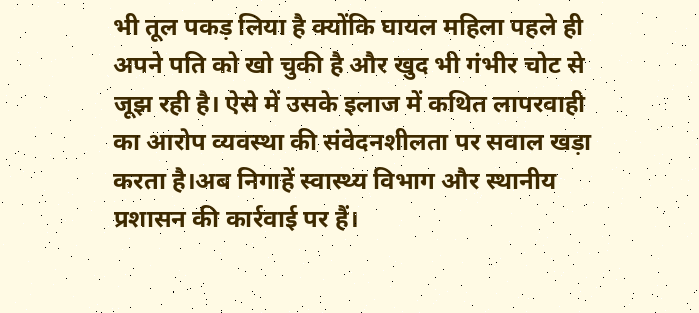भी तूल पकड़ लिया है क्योंकि घायल महिला पहले ही अपने पति को खो चुकी है और खुद भी गंभीर चोट से जूझ रही है। ऐसे में उसके इलाज में कथित लापरवाही का आरोप व्यवस्था की संवेदनशीलता पर सवाल खड़ा करता है।अब निगाहें स्वास्थ्य विभाग और स्थानीय प्रशासन की कार्रवाई पर हैं।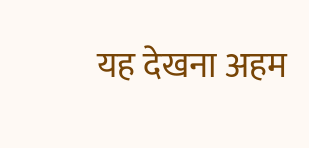यह देखना अहम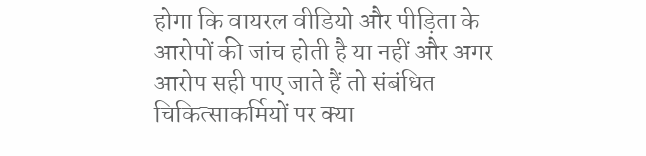होगा कि वायरल वीडियो और पीड़िता के आरोपों की जांच होती है या नहीं और अगर आरोप सही पाए जाते हैं तो संबंधित चिकित्साकर्मियों पर क्या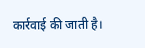कार्रवाई की जाती है।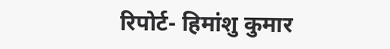रिपोर्ट- हिमांशु कुमार